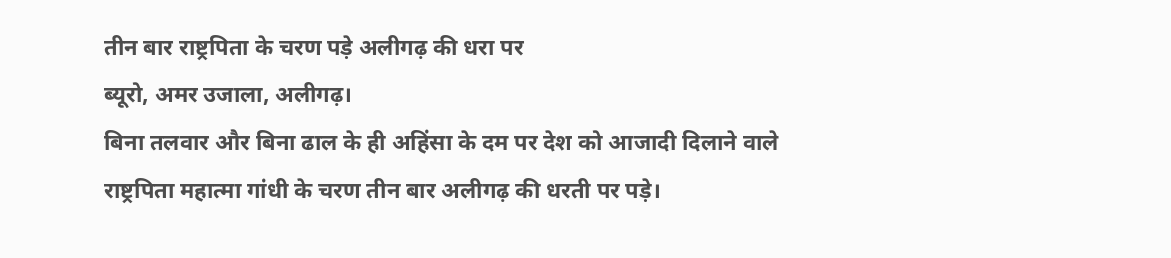तीन बार राष्ट्रपिता के चरण पड़े अलीगढ़ की धरा पर
ब्यूरो, अमर उजाला, अलीगढ़।
बिना तलवार और बिना ढाल के ही अहिंसा के दम पर देश को आजादी दिलाने वाले राष्ट्रपिता महात्मा गांधी के चरण तीन बार अलीगढ़ की धरती पर पड़े।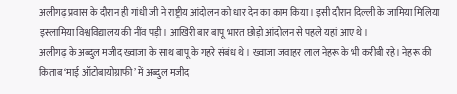अलीगढ़ प्रवास के दौरान ही गांधी जी ने राष्ट्रीय आंदोलन को धार देन का काम किया। इसी दौरान दिल्ली के जामिया मिलिया इस्लामिया विश्वविद्यालय की नींव पड़ी। आखिरी बार बापू भारत छोड़ो आंदोलन से पहले यहां आए थे।
अलीगढ़ के अब्दुल मजीद ख्वाजा के साथ बापू के गहरे संबंध थे। ख्वाजा जवाहर लाल नेहरू के भी करीबी रहे। नेहरू की किताब ‘माई ऑटोबायोग्राफी’ में अब्दुल मजीद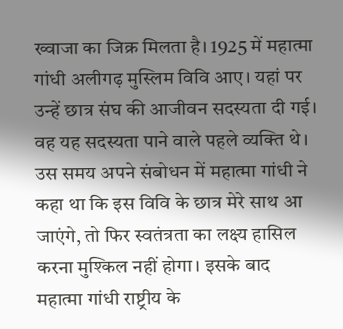ख्वाजा का जिक्र मिलता है। 1925 में महात्मा गांधी अलीगढ़ मुस्लिम विवि आए। यहां पर उन्हें छात्र संघ की आजीवन सदस्यता दी गई। वह यह सदस्यता पाने वाले पहले व्यक्ति थे। उस समय अपने संबोधन में महात्मा गांधी ने कहा था कि इस विवि के छात्र मेरे साथ आ जाएंगे, तो फिर स्वतंत्रता का लक्ष्य हासिल करना मुश्किल नहीं होगा। इसके बाद महात्मा गांधी राष्ट्रीय के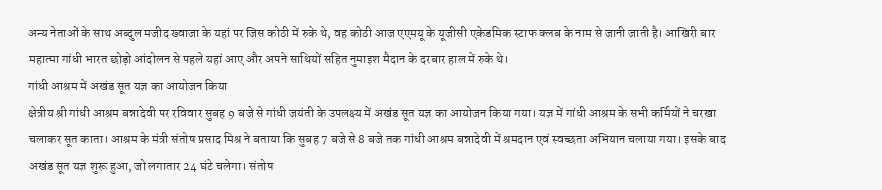अन्य नेताओं के साथ अब्दुल मजीद ख्वाजा के यहां पर जिस कोठी में रुके थे, वह कोठी आज एएमयू के यूजीसी एकेडमिक स्टाफ क्लब के नाम से जानी जाती है। आखिरी बार महात्मा गांधी भारत छोड़ो आंदोलन से पहले यहां आए और अपने साथियों सहित नुमाइश मैदान के दरबार हाल में रुके थे।
गांधी आश्रम में अखंड सूत यज्ञ का आयोजन किया
क्षेत्रीय श्री गांधी आश्रम बन्नादेवी पर रविवार सुबह 9 बजे से गांधी जयंती के उपलक्ष्य में अखंड सूत यज्ञ का आयोजन किया गया। यज्ञ में गांधी आश्रम के सभी कर्मियों ने चरखा चलाकर सूत काता। आश्रम के मंत्री संतोष प्रसाद मिश्र ने बताया कि सुबह 7 बजे से 8 बजे तक गांधी आश्रम बन्नादेवी में श्रमदान एवं स्वच्छता अभियान चलाया गया। इसके बाद अखंड सूत यज्ञ शुरू हुआ, जो लगातार 24 घंटे चलेगा। संतोष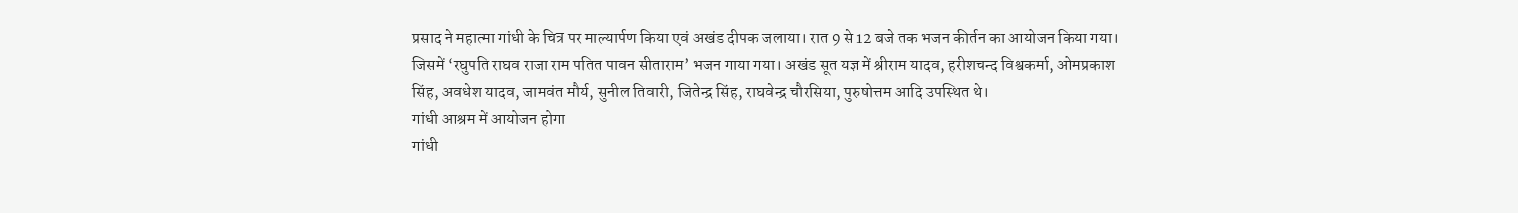प्रसाद ने महात्मा गांधी के चित्र पर माल्यार्पण किया एवं अखंड दीपक जलाया। रात 9 से 12 बजे तक भजन कीर्तन का आयोजन किया गया। जिसमें ‘रघुपति राघव राजा राम पतित पावन सीताराम’ भजन गाया गया। अखंड सूत यज्ञ में श्रीराम यादव, हरीशचन्द विश्वकर्मा, ओमप्रकाश सिंह, अवधेश यादव, जामवंत मौर्य, सुनील तिवारी, जितेन्द्र सिंह, राघवेन्द्र चौरसिया, पुरुषोत्तम आदि उपस्थित थे।
गांधी आश्रम में आयोजन होगा
गांधी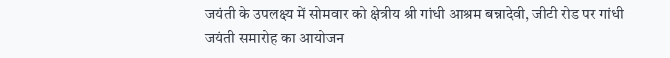जयंती के उपलक्ष्य में सोमवार को क्षेत्रीय श्री गांधी आश्रम बन्नादेवी, जीटी रोड पर गांधी जयंती समारोह का आयोजन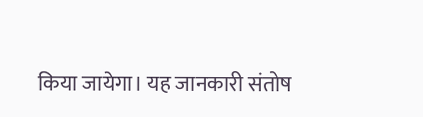किया जायेगा। यह जानकारी संतोष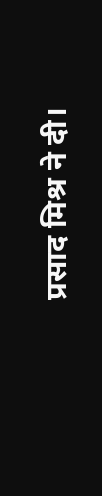प्रसाद मिश्र ने दी।